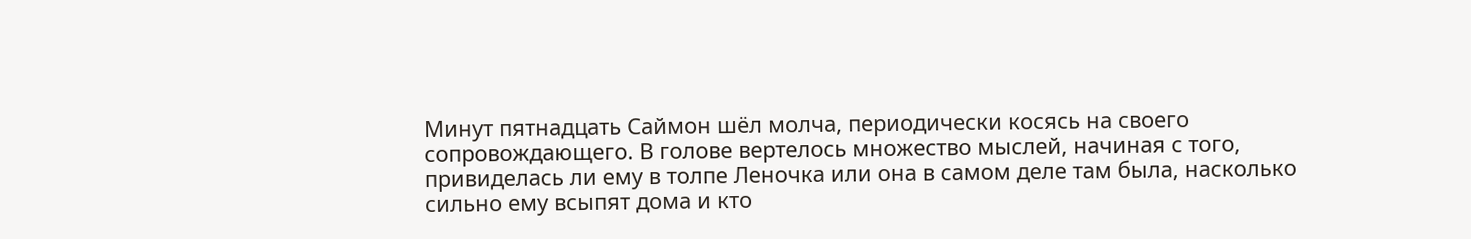Минут пятнадцать Саймон шёл молча, периодически косясь на своего сопровождающего. В голове вертелось множество мыслей, начиная с того, привиделась ли ему в толпе Леночка или она в самом деле там была, насколько сильно ему всыпят дома и кто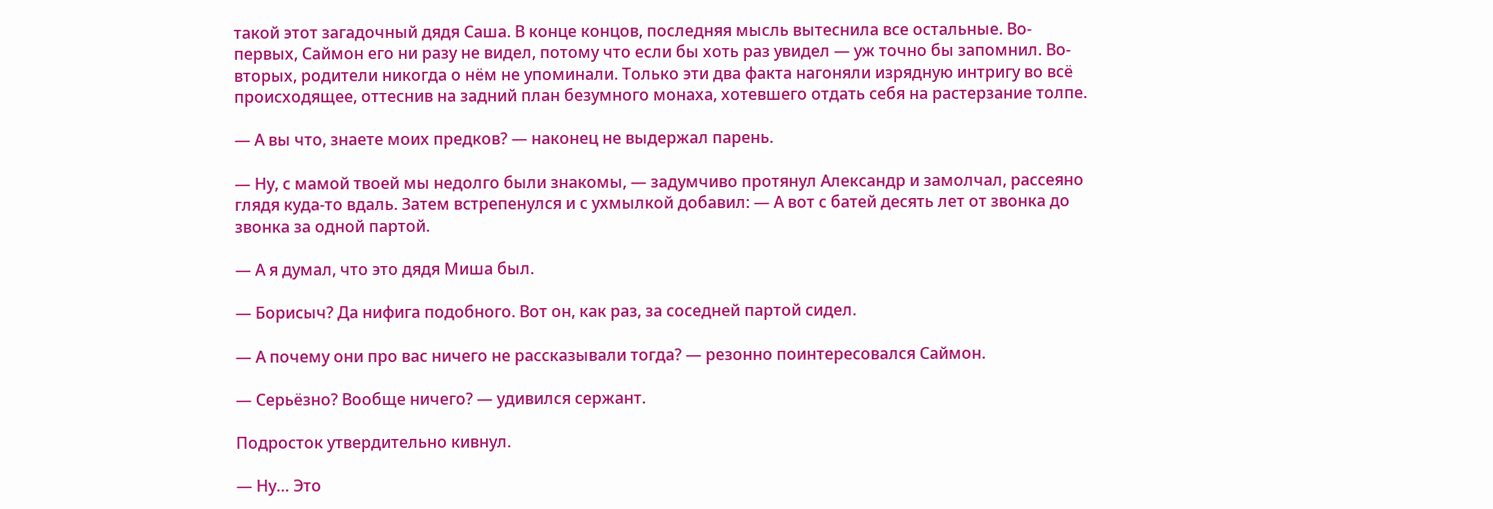такой этот загадочный дядя Саша. В конце концов, последняя мысль вытеснила все остальные. Во-первых, Саймон его ни разу не видел, потому что если бы хоть раз увидел — уж точно бы запомнил. Во-вторых, родители никогда о нём не упоминали. Только эти два факта нагоняли изрядную интригу во всё происходящее, оттеснив на задний план безумного монаха, хотевшего отдать себя на растерзание толпе.

— А вы что, знаете моих предков? — наконец не выдержал парень.

— Ну, с мамой твоей мы недолго были знакомы, — задумчиво протянул Александр и замолчал, рассеяно глядя куда-то вдаль. Затем встрепенулся и с ухмылкой добавил: — А вот с батей десять лет от звонка до звонка за одной партой.

— А я думал, что это дядя Миша был.

— Борисыч? Да нифига подобного. Вот он, как раз, за соседней партой сидел.

— А почему они про вас ничего не рассказывали тогда? — резонно поинтересовался Саймон.

— Серьёзно? Вообще ничего? — удивился сержант.

Подросток утвердительно кивнул.

— Ну… Это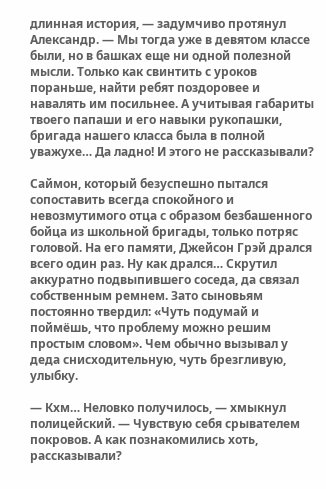длинная история, — задумчиво протянул Александр. — Мы тогда уже в девятом классе были, но в башках еще ни одной полезной мысли. Только как свинтить с уроков пораньше, найти ребят поздоровее и навалять им посильнее. А учитывая габариты твоего папаши и его навыки рукопашки, бригада нашего класса была в полной уважухе… Да ладно! И этого не рассказывали?

Саймон, который безуспешно пытался сопоставить всегда спокойного и невозмутимого отца с образом безбашенного бойца из школьной бригады, только потряс головой. На его памяти, Джейсон Грэй дрался всего один раз. Ну как дрался… Скрутил аккуратно подвыпившего соседа, да связал собственным ремнем. Зато сыновьям постоянно твердил: «Чуть подумай и поймёшь, что проблему можно решим простым словом». Чем обычно вызывал у деда снисходительную, чуть брезгливую, улыбку.

— Кхм… Неловко получилось, — хмыкнул полицейский. — Чувствую себя срывателем покровов. А как познакомились хоть, рассказывали?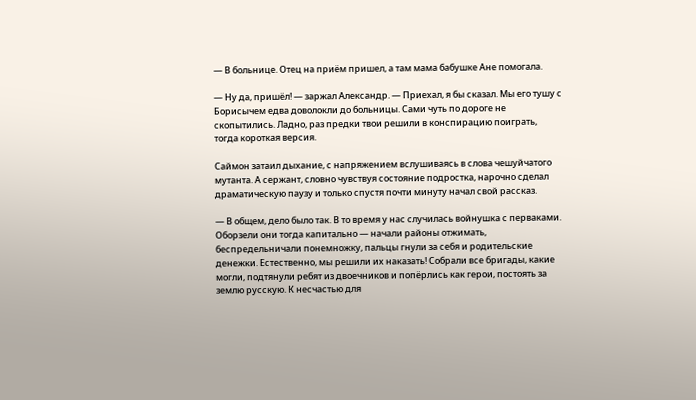— В больнице. Отец на приём пришел, а там мама бабушке Ане помогала.

— Ну да, пришёл! — заржал Александр. — Приехал, я бы сказал. Мы его тушу с Борисычем едва доволокли до больницы. Сами чуть по дороге не скопытились. Ладно, раз предки твои решили в конспирацию поиграть, тогда короткая версия.

Саймон затаил дыхание, с напряжением вслушиваясь в слова чешуйчатого мутанта. А сержант, словно чувствуя состояние подростка, нарочно сделал драматическую паузу и только спустя почти минуту начал свой рассказ.

— В общем, дело было так. В то время у нас случилась войнушка с перваками. Оборзели они тогда капитально — начали районы отжимать, беспредельничали понемножку, пальцы гнули за себя и родительские денежки. Естественно, мы решили их наказать! Собрали все бригады, какие могли, подтянули ребят из двоечников и попёрлись как герои, постоять за землю русскую. К несчастью для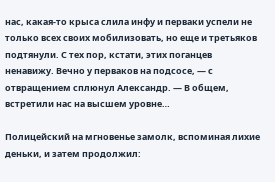нас, какая-то крыса слила инфу и перваки успели не только всех своих мобилизовать, но еще и третьяков подтянули. С тех пор, кстати, этих поганцев ненавижу. Вечно у перваков на подсосе, — с отвращением сплюнул Александр. — В общем, встретили нас на высшем уровне…

Полицейский на мгновенье замолк, вспоминая лихие деньки, и затем продолжил: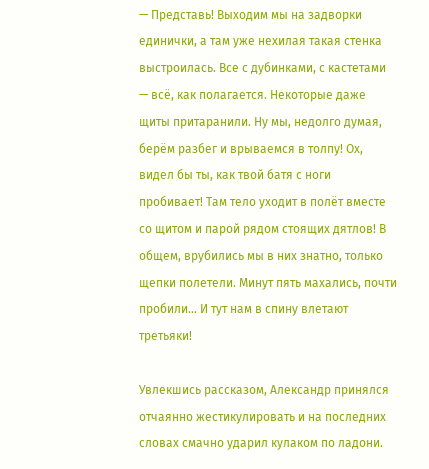— Представь! Выходим мы на задворки единички, а там уже нехилая такая стенка выстроилась. Все с дубинками, с кастетами — всё, как полагается. Некоторые даже щиты притаранили. Ну мы, недолго думая, берём разбег и врываемся в толпу! Ох, видел бы ты, как твой батя с ноги пробивает! Там тело уходит в полёт вместе со щитом и парой рядом стоящих дятлов! В общем, врубились мы в них знатно, только щепки полетели. Минут пять махались, почти пробили… И тут нам в спину влетают третьяки!

Увлекшись рассказом, Александр принялся отчаянно жестикулировать и на последних словах смачно ударил кулаком по ладони.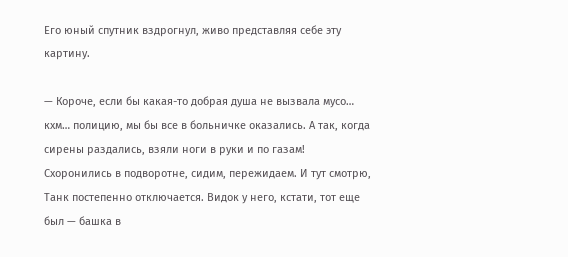Его юный спутник вздрогнул, живо представляя себе эту картину.

— Короче, если бы какая-то добрая душа не вызвала мусо… кхм… полицию, мы бы все в больничке оказались. А так, когда сирены раздались, взяли ноги в руки и по газам! Схоронились в подворотне, сидим, пережидаем. И тут смотрю, Танк постепенно отключается. Видок у него, кстати, тот еще был — башка в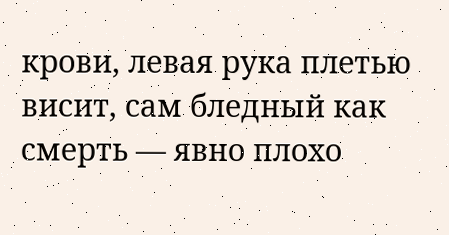крови, левая рука плетью висит, сам бледный как смерть — явно плохо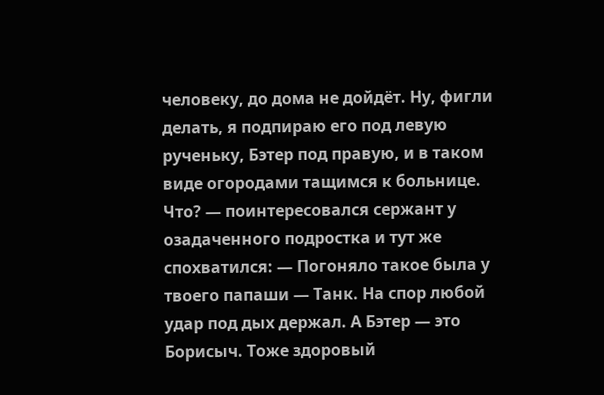человеку, до дома не дойдёт. Ну, фигли делать, я подпираю его под левую рученьку, Бэтер под правую, и в таком виде огородами тащимся к больнице. Что? — поинтересовался сержант у озадаченного подростка и тут же спохватился: — Погоняло такое была у твоего папаши — Танк. На спор любой удар под дых держал. А Бэтер — это Борисыч. Тоже здоровый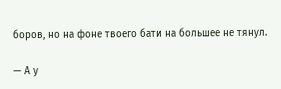боров, но на фоне твоего бати на большее не тянул.

— А у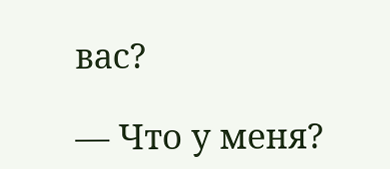вас?

— Что у меня?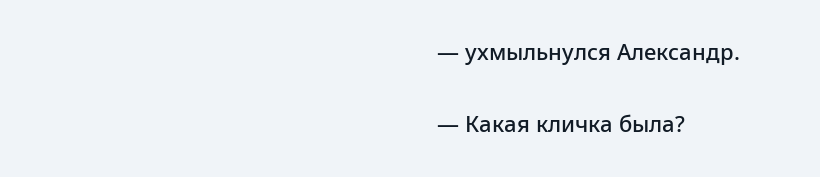— ухмыльнулся Александр.

— Какая кличка была?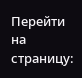Перейти на страницу: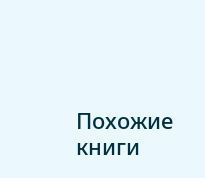Похожие книги